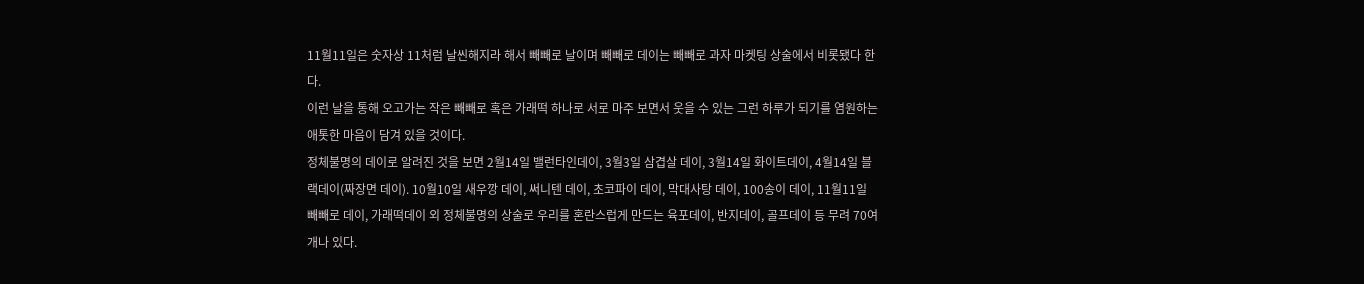11월11일은 숫자상 11처럼 날씬해지라 해서 빼빼로 날이며 빼빼로 데이는 빼빼로 과자 마켓팅 상술에서 비롯됐다 한다.
이런 날을 통해 오고가는 작은 빼빼로 혹은 가래떡 하나로 서로 마주 보면서 웃을 수 있는 그런 하루가 되기를 염원하는 애톳한 마음이 담겨 있을 것이다.
정체불명의 데이로 알려진 것을 보면 2월14일 밸런타인데이, 3월3일 삼겹살 데이, 3월14일 화이트데이, 4월14일 블랙데이(짜장면 데이). 10월10일 새우깡 데이, 써니텐 데이, 초코파이 데이, 막대사탕 데이, 100송이 데이, 11월11일 빼빼로 데이, 가래떡데이 외 정체불명의 상술로 우리를 혼란스럽게 만드는 육포데이, 반지데이, 골프데이 등 무려 70여개나 있다.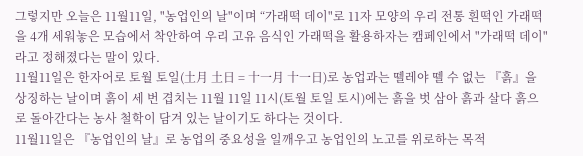그렇지만 오늘은 11월11일, "농업인의 날"이며 “가래떡 데이"로 11자 모양의 우리 전통 흰떡인 가래떡을 4개 세워놓은 모습에서 착안하여 우리 고유 음식인 가래떡을 활용하자는 캠페인에서 "가래떡 데이"라고 정해졌다는 말이 있다.
11월11일은 한자어로 토월 토일(土月 土日 = 十一月 十一日)로 농업과는 뗄레야 뗄 수 없는 『흙』을 상징하는 날이며 흙이 세 번 겹치는 11월 11일 11시(토월 토일 토시)에는 흙을 벗 삼아 흙과 살다 흙으로 돌아간다는 농사 철학이 담겨 있는 날이기도 하다는 것이다.
11월11일은 『농업인의 날』로 농업의 중요성을 일깨우고 농업인의 노고를 위로하는 목적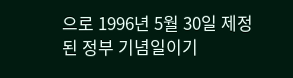으로 1996년 5월 30일 제정된 정부 기념일이기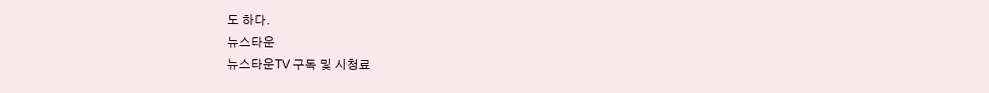도 하다.
뉴스타운
뉴스타운TV 구독 및 시청료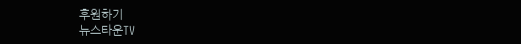후원하기
뉴스타운TV